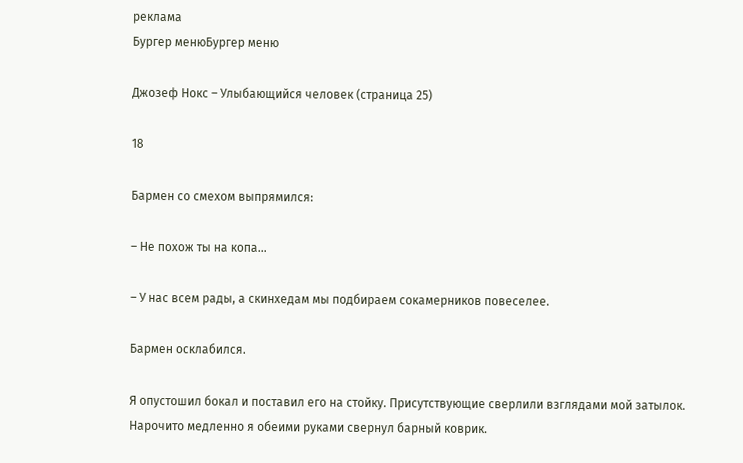реклама
Бургер менюБургер меню

Джозеф Нокс – Улыбающийся человек (страница 25)

18

Бармен со смехом выпрямился:

– Не похож ты на копа…

– У нас всем рады, а скинхедам мы подбираем сокамерников повеселее.

Бармен осклабился.

Я опустошил бокал и поставил его на стойку. Присутствующие сверлили взглядами мой затылок. Нарочито медленно я обеими руками свернул барный коврик.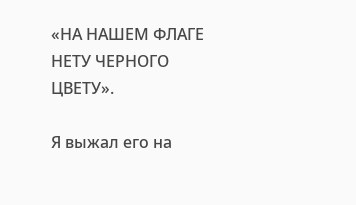«НА НАШЕМ ФЛАГЕ НЕТУ ЧЕРНОГО ЦВЕТУ».

Я выжал его на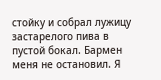стойку и собрал лужицу застарелого пива в пустой бокал. Бармен меня не остановил. Я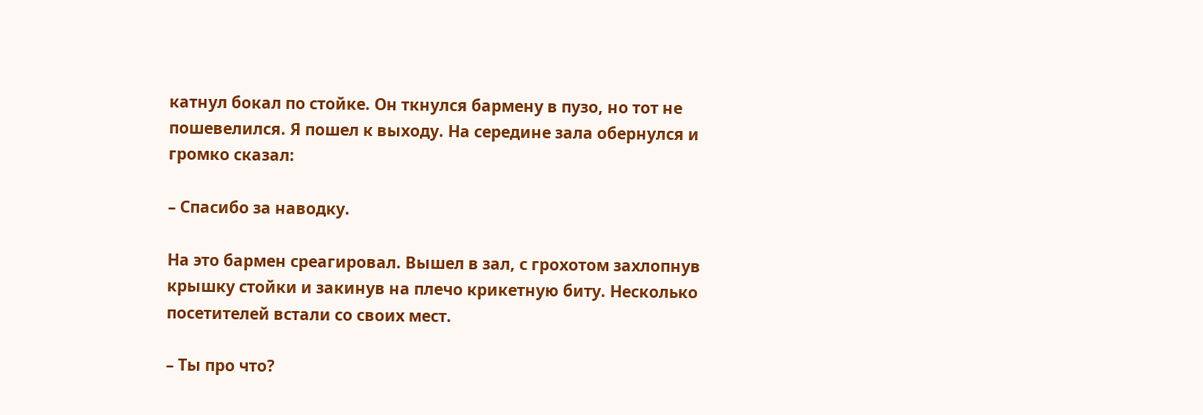катнул бокал по стойке. Он ткнулся бармену в пузо, но тот не пошевелился. Я пошел к выходу. На середине зала обернулся и громко сказал:

– Спасибо за наводку.

На это бармен среагировал. Вышел в зал, с грохотом захлопнув крышку стойки и закинув на плечо крикетную биту. Несколько посетителей встали со своих мест.

– Ты про что?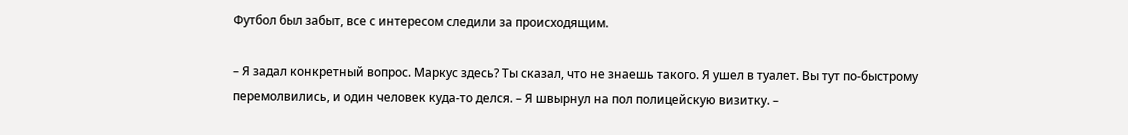Футбол был забыт, все с интересом следили за происходящим.

– Я задал конкретный вопрос. Маркус здесь? Ты сказал, что не знаешь такого. Я ушел в туалет. Вы тут по-быстрому перемолвились, и один человек куда-то делся. – Я швырнул на пол полицейскую визитку. –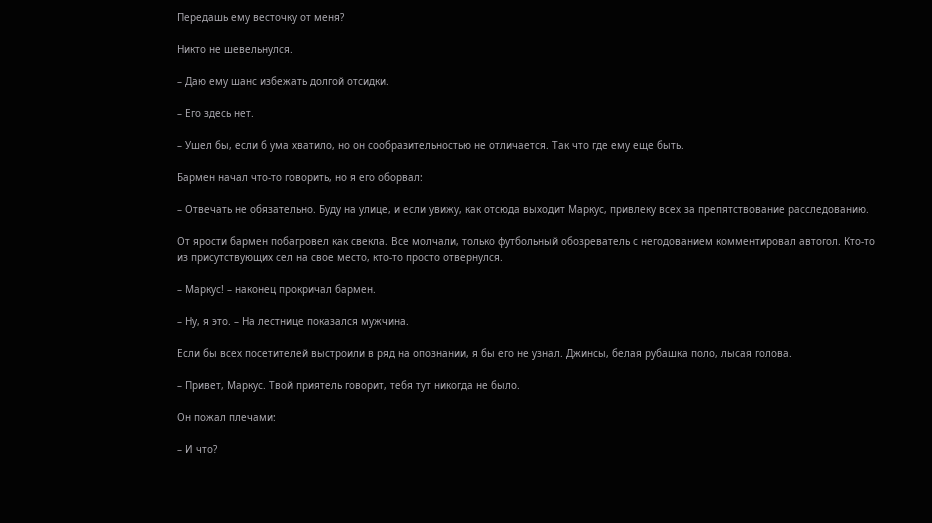Передашь ему весточку от меня?

Никто не шевельнулся.

– Даю ему шанс избежать долгой отсидки.

– Его здесь нет.

– Ушел бы, если б ума хватило, но он сообразительностью не отличается. Так что где ему еще быть.

Бармен начал что-то говорить, но я его оборвал:

– Отвечать не обязательно. Буду на улице, и если увижу, как отсюда выходит Маркус, привлеку всех за препятствование расследованию.

От ярости бармен побагровел как свекла. Все молчали, только футбольный обозреватель с негодованием комментировал автогол. Кто-то из присутствующих сел на свое место, кто-то просто отвернулся.

– Маркус! – наконец прокричал бармен.

– Ну, я это. – На лестнице показался мужчина.

Если бы всех посетителей выстроили в ряд на опознании, я бы его не узнал. Джинсы, белая рубашка поло, лысая голова.

– Привет, Маркус. Твой приятель говорит, тебя тут никогда не было.

Он пожал плечами:

– И что?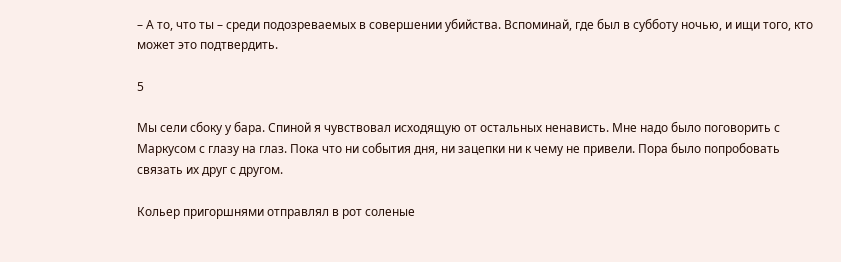– А то, что ты – среди подозреваемых в совершении убийства. Вспоминай, где был в субботу ночью, и ищи того, кто может это подтвердить.

5

Мы сели сбоку у бара. Спиной я чувствовал исходящую от остальных ненависть. Мне надо было поговорить с Маркусом с глазу на глаз. Пока что ни события дня, ни зацепки ни к чему не привели. Пора было попробовать связать их друг с другом.

Кольер пригоршнями отправлял в рот соленые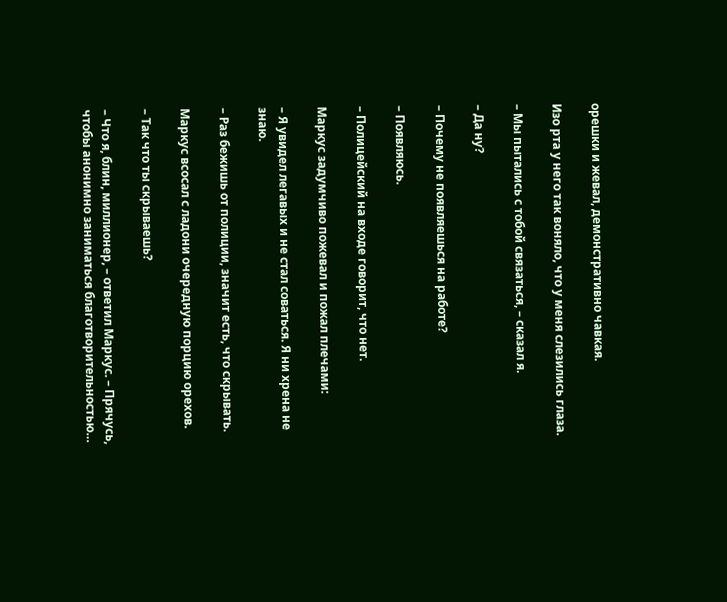орешки и жевал, демонстративно чавкая.

Изо рта у него так воняло, что у меня слезились глаза.

– Мы пытались с тобой связаться, – сказал я.

– Да ну?

– Почему не появляешься на работе?

– Появляюсь.

– Полицейский на входе говорит, что нет.

Маркус задумчиво пожевал и пожал плечами:

– Я увидел легавых и не стал соваться. Я ни хрена не знаю.

– Раз бежишь от полиции, значит есть, что скрывать.

Маркус всосал с ладони очередную порцию орехов.

– Так что ты скрываешь?

– Что я, блин, миллионер, – ответил Маркус. – Прячусь, чтобы анонимно заниматься благотворительностью…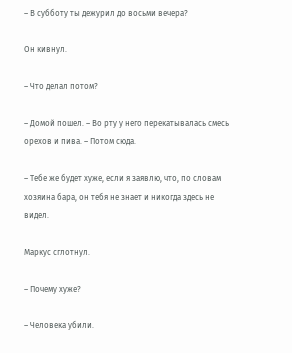– В субботу ты дежурил до восьми вечера?

Он кивнул.

– Что делал потом?

– Домой пошел. – Во рту у него перекатывалась смесь орехов и пива. – Потом сюда.

– Тебе же будет хуже, если я заявлю, что, по словам хозяина бара, он тебя не знает и никогда здесь не видел.

Маркус сглотнул.

– Почему хуже?

– Человека убили.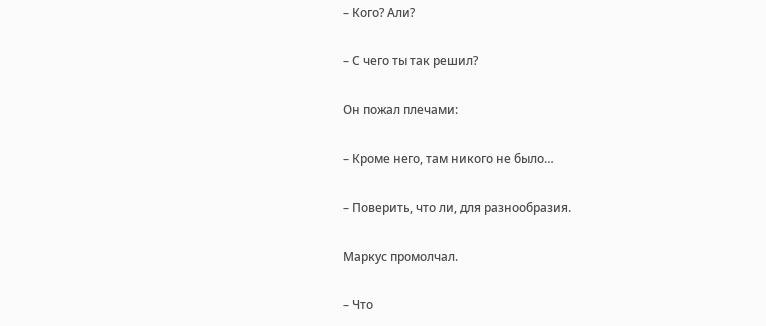– Кого? Али?

– С чего ты так решил?

Он пожал плечами:

– Кроме него, там никого не было…

– Поверить, что ли, для разнообразия.

Маркус промолчал.

– Что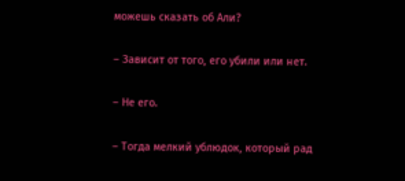можешь сказать об Али?

– Зависит от того, его убили или нет.

– Не его.

– Тогда мелкий ублюдок, который рад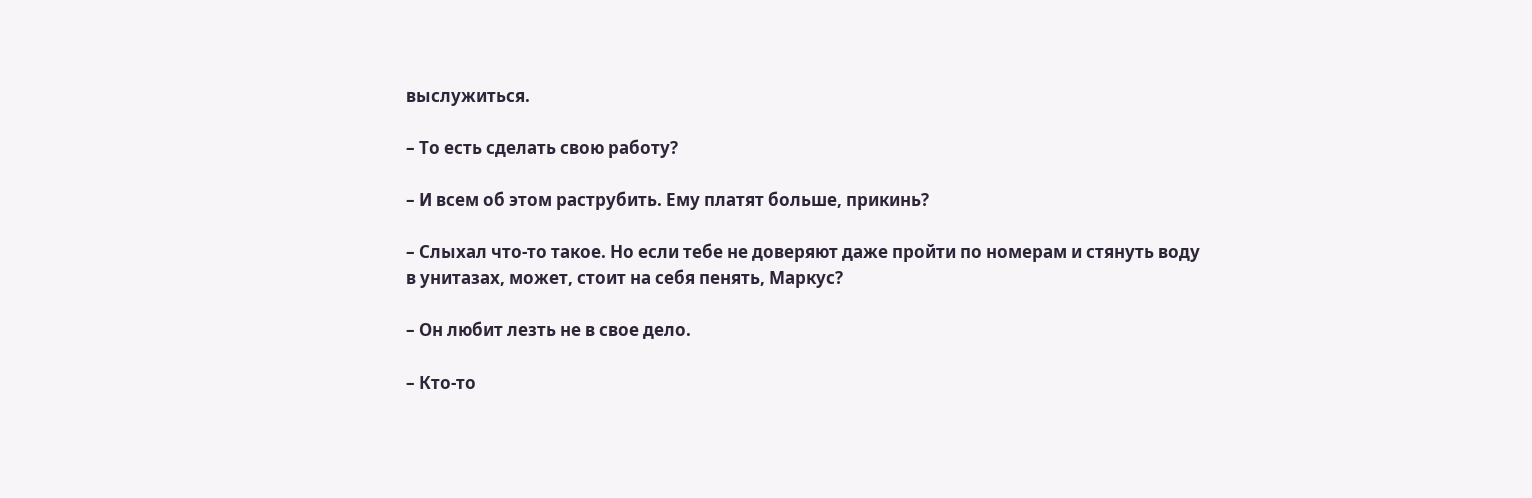выслужиться.

– То есть сделать свою работу?

– И всем об этом раструбить. Ему платят больше, прикинь?

– Слыхал что-то такое. Но если тебе не доверяют даже пройти по номерам и стянуть воду в унитазах, может, стоит на себя пенять, Маркус?

– Он любит лезть не в свое дело.

– Кто-то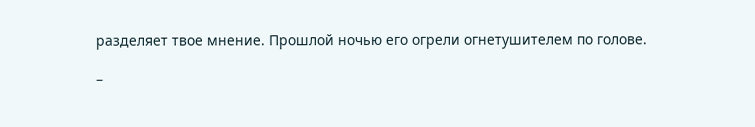разделяет твое мнение. Прошлой ночью его огрели огнетушителем по голове.

–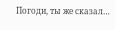Погоди, ты же сказал…